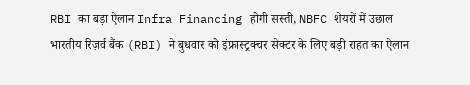RBI का बड़ा ऐलान Infra Financing होगी सस्ती, NBFC शेयरों में उछाल
भारतीय रिज़र्व बैंक (RBI) ने बुधवार को इंफ्रास्ट्रक्चर सेक्टर के लिए बड़ी राहत का ऐलान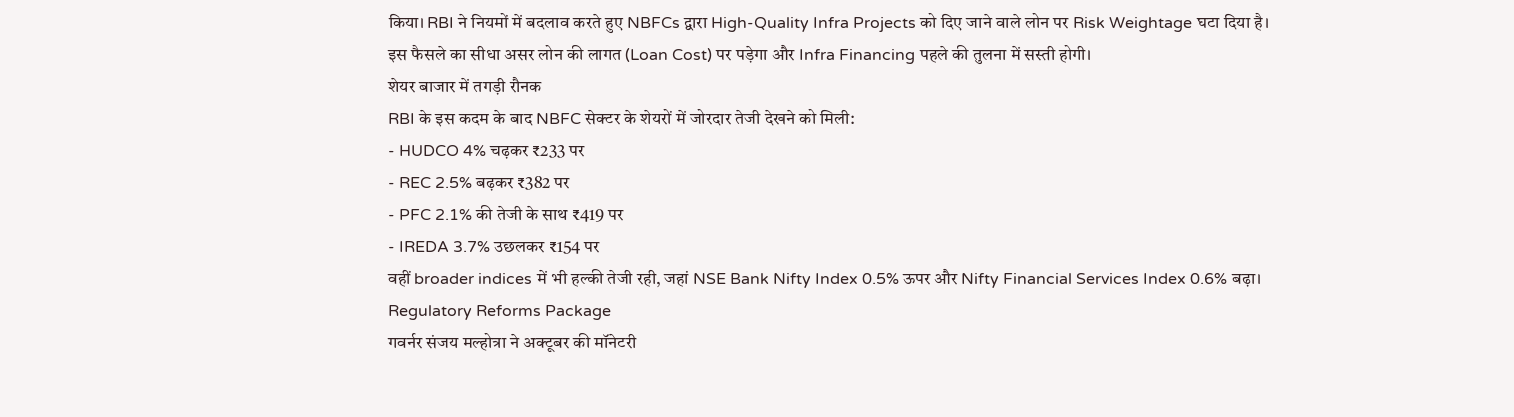किया। RBI ने नियमों में बदलाव करते हुए NBFCs द्वारा High-Quality Infra Projects को दिए जाने वाले लोन पर Risk Weightage घटा दिया है।
इस फैसले का सीधा असर लोन की लागत (Loan Cost) पर पड़ेगा और Infra Financing पहले की तुलना में सस्ती होगी।
शेयर बाजार में तगड़ी रौनक
RBI के इस कदम के बाद NBFC सेक्टर के शेयरों में जोरदार तेजी देखने को मिली:
- HUDCO 4% चढ़कर ₹233 पर
- REC 2.5% बढ़कर ₹382 पर
- PFC 2.1% की तेजी के साथ ₹419 पर
- IREDA 3.7% उछलकर ₹154 पर
वहीं broader indices में भी हल्की तेजी रही, जहां NSE Bank Nifty Index 0.5% ऊपर और Nifty Financial Services Index 0.6% बढ़ा।
Regulatory Reforms Package
गवर्नर संजय मल्होत्रा ने अक्टूबर की मॉनेटरी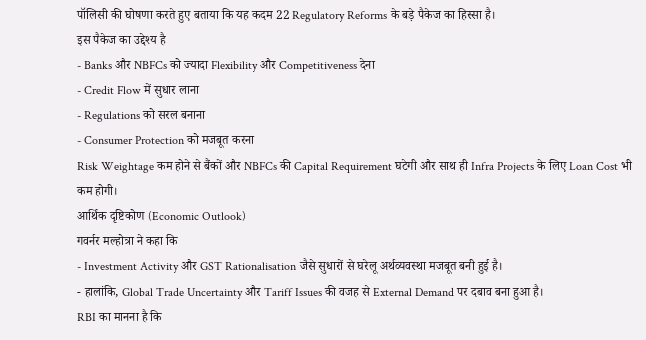पॉलिसी की घोषणा करते हुए बताया कि यह कदम 22 Regulatory Reforms के बड़े पैकेज का हिस्सा है।
इस पैकेज का उद्देश्य है
- Banks और NBFCs को ज्यादा Flexibility और Competitiveness देना
- Credit Flow में सुधार लाना
- Regulations को सरल बनाना
- Consumer Protection को मजबूत करना
Risk Weightage कम होने से बैंकों और NBFCs की Capital Requirement घटेगी और साथ ही Infra Projects के लिए Loan Cost भी कम होगी।
आर्थिक दृष्टिकोण (Economic Outlook)
गवर्नर मल्होत्रा ने कहा कि
- Investment Activity और GST Rationalisation जैसे सुधारों से घरेलू अर्थव्यवस्था मजबूत बनी हुई है।
- हालांकि, Global Trade Uncertainty और Tariff Issues की वजह से External Demand पर दबाव बना हुआ है।
RBI का मानना है कि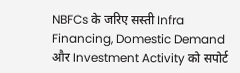NBFCs के जरिए सस्ती Infra Financing, Domestic Demand और Investment Activity को सपोर्ट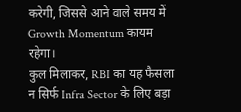करेगी, जिससे आने वाले समय में Growth Momentum कायम रहेगा।
कुल मिलाकर, RBI का यह फैसला न सिर्फ Infra Sector के लिए बड़ा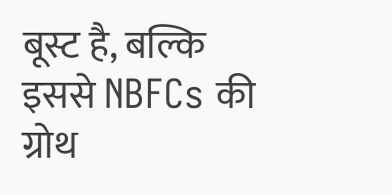बूस्ट है, बल्कि इससे NBFCs की ग्रोथ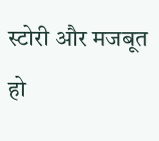स्टोरी और मजबूत हो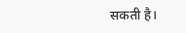सकती है।